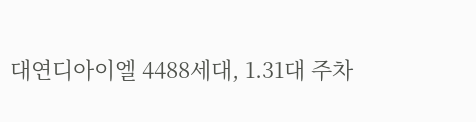대연디아이엘 4488세대, 1.31대 주차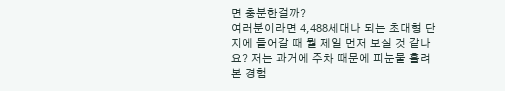면 충분한걸까?
여러분이라면 4,488세대나 되는 초대형 단지에 들어갈 때 뭘 제일 먼저 보실 것 같나요? 저는 과거에 주차 때문에 피눈물 흘려본 경험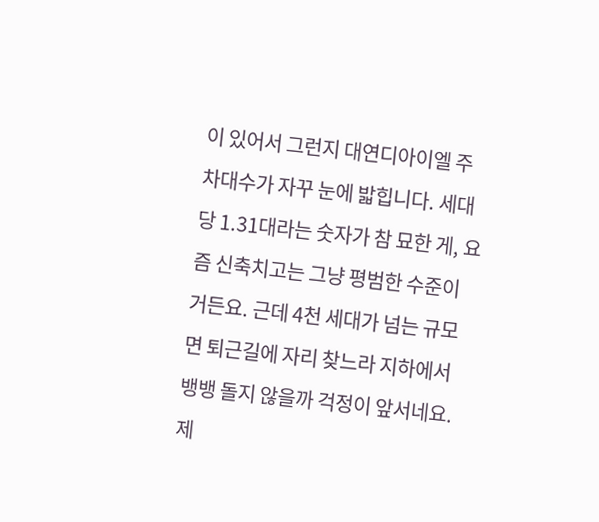이 있어서 그런지 대연디아이엘 주차대수가 자꾸 눈에 밟힙니다. 세대당 1.31대라는 숫자가 참 묘한 게, 요즘 신축치고는 그냥 평범한 수준이거든요. 근데 4천 세대가 넘는 규모면 퇴근길에 자리 찾느라 지하에서 뱅뱅 돌지 않을까 걱정이 앞서네요. 제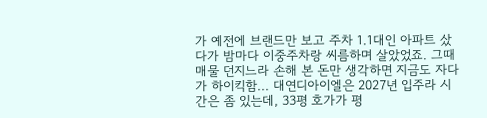가 예전에 브랜드만 보고 주차 1.1대인 아파트 샀다가 밤마다 이중주차랑 씨름하며 살았었죠. 그때 매물 던지느라 손해 본 돈만 생각하면 지금도 자다가 하이킥함... 대연디아이엘은 2027년 입주라 시간은 좀 있는데, 33평 호가가 평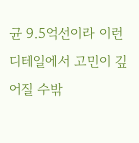균 9.5억선이라 이런 디테일에서 고민이 깊어질 수밖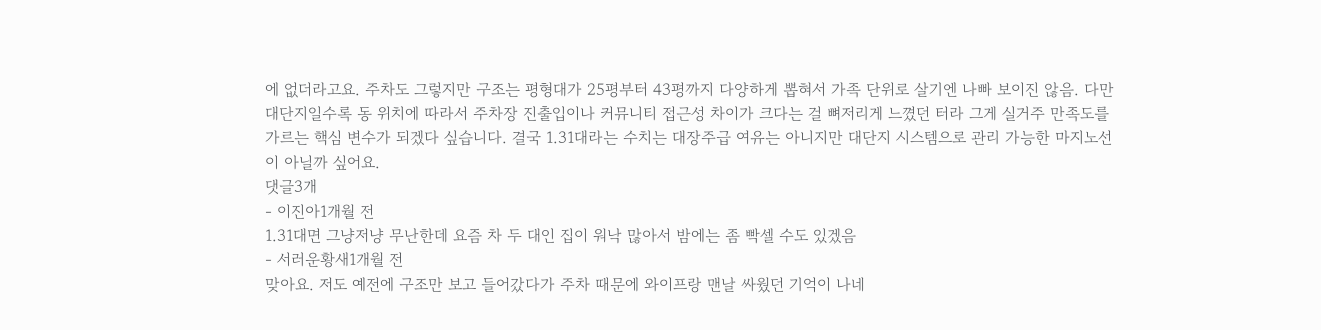에 없더라고요. 주차도 그렇지만 구조는 평형대가 25평부터 43평까지 다양하게 뽑혀서 가족 단위로 살기엔 나빠 보이진 않음. 다만 대단지일수록 동 위치에 따라서 주차장 진출입이나 커뮤니티 접근성 차이가 크다는 걸 뼈저리게 느꼈던 터라 그게 실거주 만족도를 가르는 핵심 변수가 되겠다 싶습니다. 결국 1.31대라는 수치는 대장주급 여유는 아니지만 대단지 시스템으로 관리 가능한 마지노선이 아닐까 싶어요.
댓글3개
- 이진아1개월 전
1.31대면 그냥저냥 무난한데 요즘 차 두 대인 집이 워낙 많아서 밤에는 좀 빡셀 수도 있겠음
- 서러운황새1개월 전
맞아요. 저도 예전에 구조만 보고 들어갔다가 주차 때문에 와이프랑 맨날 싸웠던 기억이 나네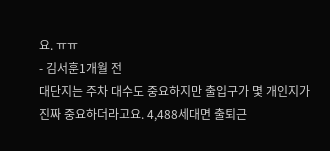요. ㅠㅠ
- 김서훈1개월 전
대단지는 주차 대수도 중요하지만 출입구가 몇 개인지가 진짜 중요하더라고요. 4,488세대면 출퇴근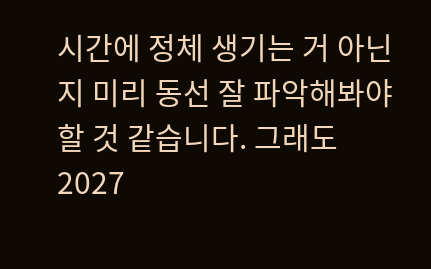시간에 정체 생기는 거 아닌지 미리 동선 잘 파악해봐야 할 것 같습니다. 그래도 2027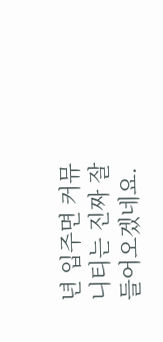년 입주면 커뮤니티는 진짜 잘 들어오겠네요.